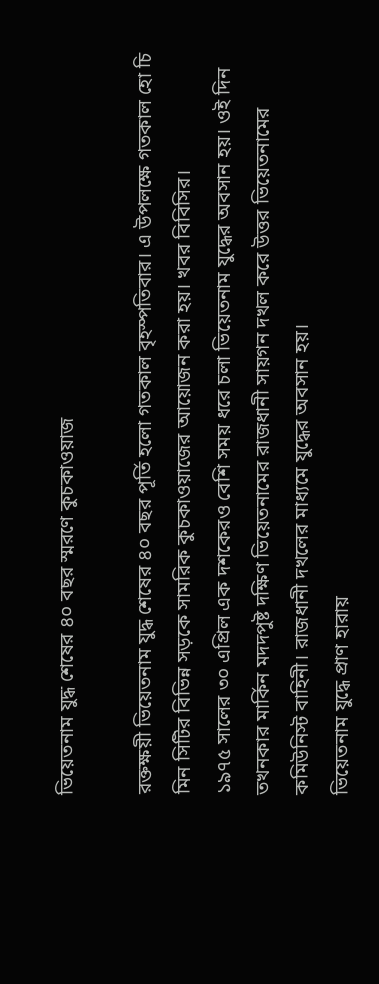ভিয়েতনাম যুদ্ধ শেষের ৪০ বছর স্মরণে কুচকাওয়াজ

রক্তক্ষয়ী ভিয়েতনাম যুদ্ধ শেষের ৪০ বছর পূর্তি হলো গতকাল বৃহস্পতিবার। এ উপলক্ষে গতকাল হো চি মিন সিটির বিভিন্ন সড়কে সামরিক কুচকাওয়াজের আয়োজন করা হয়। খবর বিবিসির।
১৯৭৫ সালের ৩০ এপ্রিল এক দশকেরও বেশি সময় ধরে চলা ভিয়েতনাম যুদ্ধের অবসান হয়। ওই দিন তখনকার মার্কিন মদদপুষ্ট দক্ষিণ ভিয়েতনামের রাজধানী সায়গন দখল করে উত্তর ভিয়েতনামের কমিউনিস্ট বাহিনী। রাজধানী দখলের মাধ্যমে যুদ্ধের অবসান হয়।
ভিয়েতনাম যুদ্ধে প্রাণ হারায়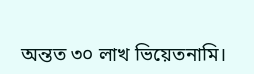অন্তত ৩০ লাখ ভিয়েতনামি।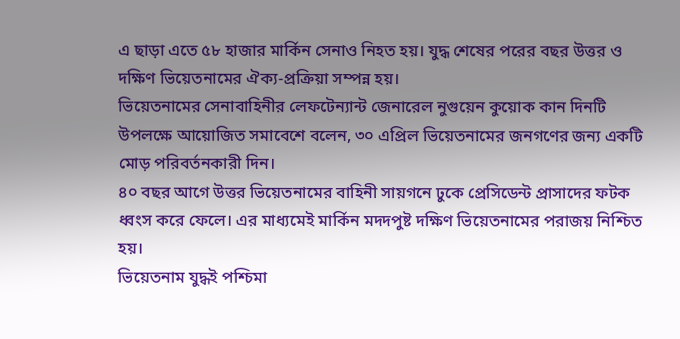এ ছাড়া এতে ৫৮ হাজার মার্কিন সেনাও নিহত হয়। যুদ্ধ শেষের পরের বছর উত্তর ও দক্ষিণ ভিয়েতনামের ঐক্য-প্রক্রিয়া সম্পন্ন হয়।
ভিয়েতনামের সেনাবাহিনীর লেফটেন্যান্ট জেনারেল নুগুয়েন কুয়োক কান দিনটি উপলক্ষে আয়োজিত সমাবেশে বলেন, ৩০ এপ্রিল ভিয়েতনামের জনগণের জন্য একটি মোড় পরিবর্তনকারী দিন।
৪০ বছর আগে উত্তর ভিয়েতনামের বাহিনী সায়গনে ঢুকে প্রেসিডেন্ট প্রাসাদের ফটক ধ্বংস করে ফেলে। এর মাধ্যমেই মার্কিন মদদপুষ্ট দক্ষিণ ভিয়েতনামের পরাজয় নিশ্চিত হয়।
ভিয়েতনাম যুদ্ধই পশ্চিমা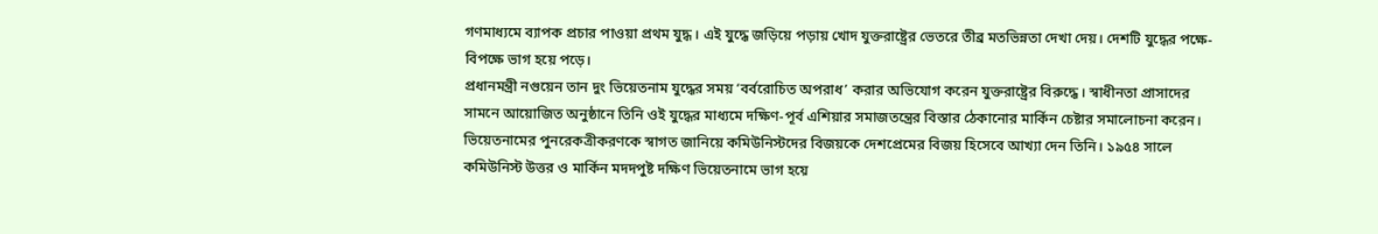গণমাধ্যমে ব্যাপক প্রচার পাওয়া প্রথম যুদ্ধ। এই যুদ্ধে জড়িয়ে পড়ায় খোদ যুক্তরাষ্ট্রের ভেতরে তীব্র মতভিন্নতা দেখা দেয়। দেশটি যুদ্ধের পক্ষে-বিপক্ষে ভাগ হয়ে পড়ে।
প্রধানমন্ত্রী নগুয়েন তান দুং ভিয়েতনাম যুদ্ধের সময় ‘বর্বরোচিত অপরাধ’ করার অভিযোগ করেন যুক্তরাষ্ট্রের বিরুদ্ধে। স্বাধীনতা প্রাসাদের সামনে আয়োজিত অনুষ্ঠানে তিনি ওই যুদ্ধের মাধ্যমে দক্ষিণ-পূর্ব এশিয়ার সমাজতন্ত্রের বিস্তার ঠেকানোর মার্কিন চেষ্টার সমালোচনা করেন। ভিয়েতনামের পুনরেকত্রীকরণকে স্বাগত জানিয়ে কমিউনিস্টদের বিজয়কে দেশপ্রেমের বিজয় হিসেবে আখ্যা দেন তিনি। ১৯৫৪ সালে কমিউনিস্ট উত্তর ও মার্কিন মদদপুষ্ট দক্ষিণ ভিয়েতনামে ভাগ হয়ে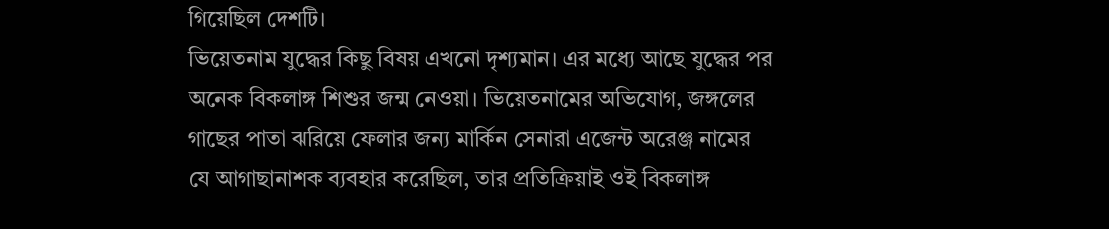গিয়েছিল দেশটি।
ভিয়েতনাম যুদ্ধের কিছু বিষয় এখনো দৃশ্যমান। এর মধ্যে আছে যুদ্ধের পর অনেক বিকলাঙ্গ শিশুর জন্ম নেওয়া। ভিয়েতনামের অভিযোগ, জঙ্গলের গাছের পাতা ঝরিয়ে ফেলার জন্য মার্কিন সেনারা এজেন্ট অরেঞ্জ নামের যে আগাছানাশক ব্যবহার করেছিল, তার প্রতিক্রিয়াই ওই বিকলাঙ্গ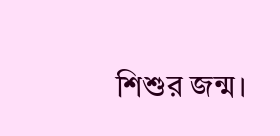শিশুর জন্ম।